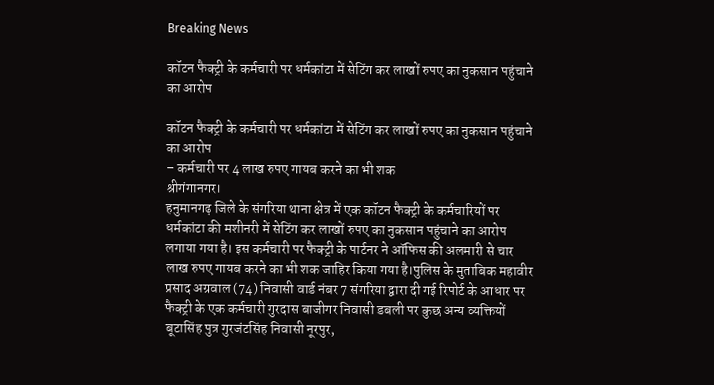Breaking News

कॉटन फैक्ट्री के कर्मचारी पर धर्मकांटा में सेटिंग कर लाखों रुपए का नुकसान पहुंचाने का आरोप

कॉटन फैक्ट्री के कर्मचारी पर धर्मकांटा में सेटिंग कर लाखों रुपए का नुकसान पहुंचाने का आरोप
– कर्मचारी पर 4 लाख रुपए गायब करने का भी शक
श्रीगंगानगर।
हनुमानगढ़ जिले के संगरिया थाना क्षेत्र में एक कॉटन फैक्ट्री के कर्मचारियों पर धर्मकांटा की मशीनरी में सेटिंग कर लाखों रुपए का नुकसान पहुंचाने का आरोप लगाया गया है। इस कर्मचारी पर फैक्ट्री के पार्टनर ने ऑफिस की अलमारी से चार लाख रुपए गायब करने का भी शक जाहिर किया गया है।पुलिस के मुताबिक महावीर प्रसाद अग्रवाल (74) निवासी वार्ड नंबर 7 संगरिया द्वारा दी गई रिपोर्ट के आधार पर फैक्ट्री के एक कर्मचारी गुरदास बाजीगर निवासी डबली पर कुछ अन्य व्यक्तियों बूटासिंह पुत्र गुरजंटसिंह निवासी नूरपुर,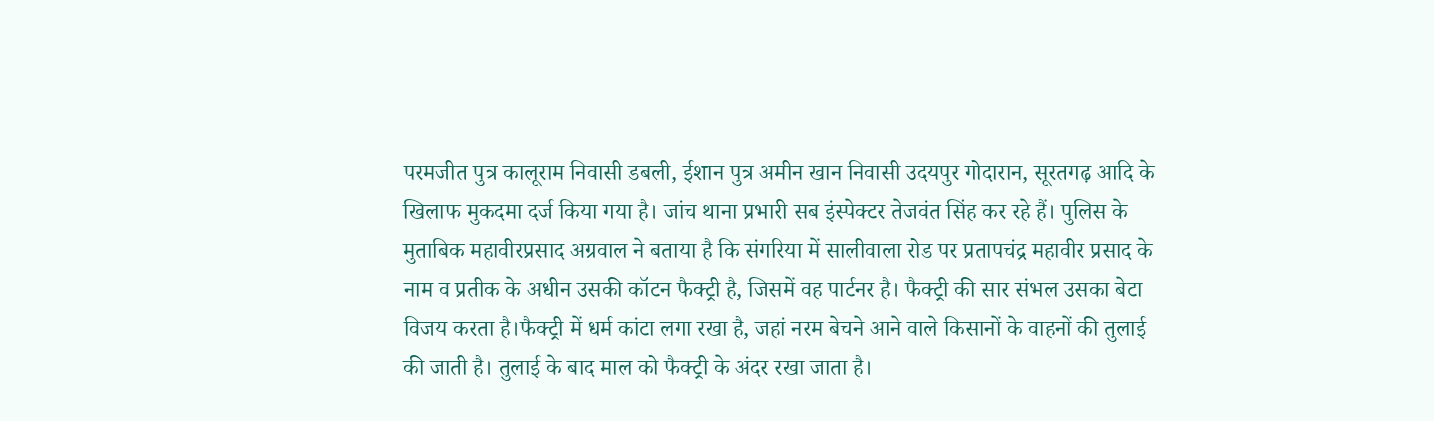परमजीत पुत्र कालूराम निवासी डबली, ईशान पुत्र अमीन खान निवासी उदयपुर गोदारान, सूरतगढ़ आदि के खिलाफ मुकदमा दर्ज किया गया है। जांच थाना प्रभारी सब इंस्पेक्टर तेजवंत सिंह कर रहे हैं। पुलिस के मुताबिक महावीरप्रसाद अग्रवाल ने बताया है कि संगरिया में सालीवाला रोड पर प्रतापचंद्र महावीर प्रसाद के नाम व प्रतीक के अधीन उसकी कॉटन फैक्ट्री है, जिसमें वह पार्टनर है। फैक्ट्री की सार संभल उसका बेटा विजय करता है।फैक्ट्री में धर्म कांटा लगा रखा है, जहां नरम बेचने आने वाले किसानों के वाहनों की तुलाई की जाती है। तुलाई के बाद माल को फैक्ट्री के अंदर रखा जाता है।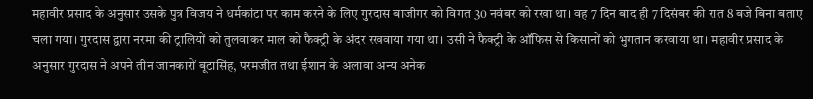महावीर प्रसाद के अनुसार उसके पुत्र विजय ने धर्मकांटा पर काम करने के लिए गुरदास बाजीगर को विगत 30 नवंबर को रखा था। वह 7 दिन बाद ही 7 दिसंबर की रात 8 बजे बिना बताए चला गया। गुरदास द्वारा नरमा की ट्रालियों को तुलवाकर माल को फैक्ट्री के अंदर रखवाया गया था। उसी ने फैक्ट्री के ऑफिस से किसानों को भुगतान करवाया था। महावीर प्रसाद के अनुसार गुरदास ने अपने तीन जानकारों बूटासिंह, परमजीत तथा ईशान के अलावा अन्य अनेक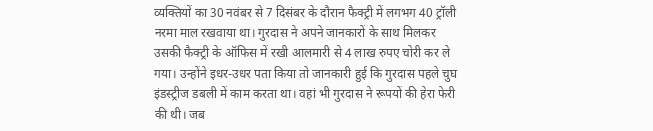व्यक्तियों का 30 नवंबर से 7 दिसंबर के दौरान फैक्ट्री में लगभग 40 ट्रॉली नरमा माल रखवाया था। गुरदास ने अपने जानकारों के साथ मिलकर उसकी फैक्ट्री के ऑफिस में रखी आलमारी से 4 लाख रुपए चोरी कर ले गया। उन्होंने इधर-उधर पता किया तो जानकारी हुई कि गुरदास पहले चुघ इंडस्ट्रीज डबली में काम करता था। वहां भी गुरदास ने रूपयों की हेरा फेरी की थी। जब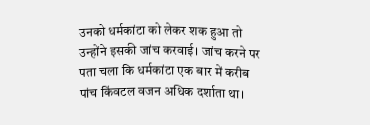उनको धर्मकांटा को लेकर शक हुआ तो उन्होंने इसकी जांच करवाई। जांच करने पर पता चला कि धर्मकांटा एक बार में करीब पांच किंवटल वजन अधिक दर्शाता था।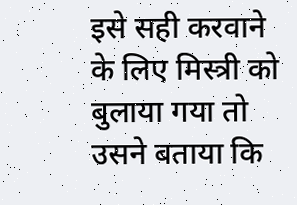इसे सही करवाने के लिए मिस्त्री को बुलाया गया तो उसने बताया कि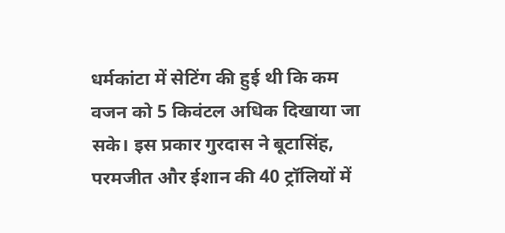धर्मकांटा में सेटिंग की हुई थी कि कम वजन को 5 किवंटल अधिक दिखाया जा सके। इस प्रकार गुरदास ने बूटासिंह, परमजीत और ईशान की 40 ट्रॉलियों में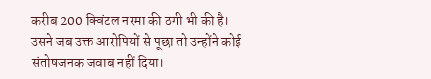करीब 200 क्विंटल नरमा की ठगी भी की है। उसने जब उक्त आरोपियों से पूछा तो उन्होंने कोई संतोषजनक जवाब नहीं दिया।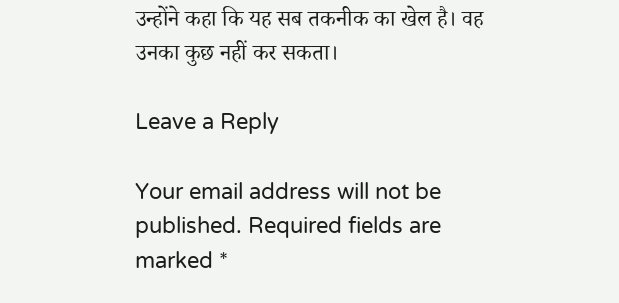उन्होंने कहा कि यह सब तकनीक का खेल है। वह उनका कुछ नहीं कर सकता।

Leave a Reply

Your email address will not be published. Required fields are marked *